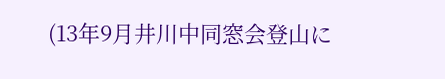(13年9月井川中同窓会登山に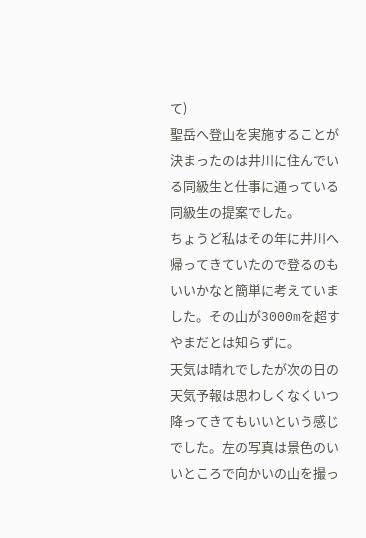て)
聖岳へ登山を実施することが決まったのは井川に住んでいる同級生と仕事に通っている同級生の提案でした。
ちょうど私はその年に井川へ帰ってきていたので登るのもいいかなと簡単に考えていました。その山が3000mを超すやまだとは知らずに。
天気は晴れでしたが次の日の天気予報は思わしくなくいつ降ってきてもいいという感じでした。左の写真は景色のいいところで向かいの山を撮っ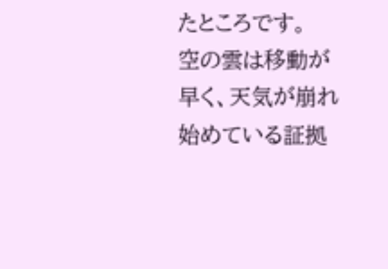たところです。
空の雲は移動が早く、天気が崩れ始めている証拠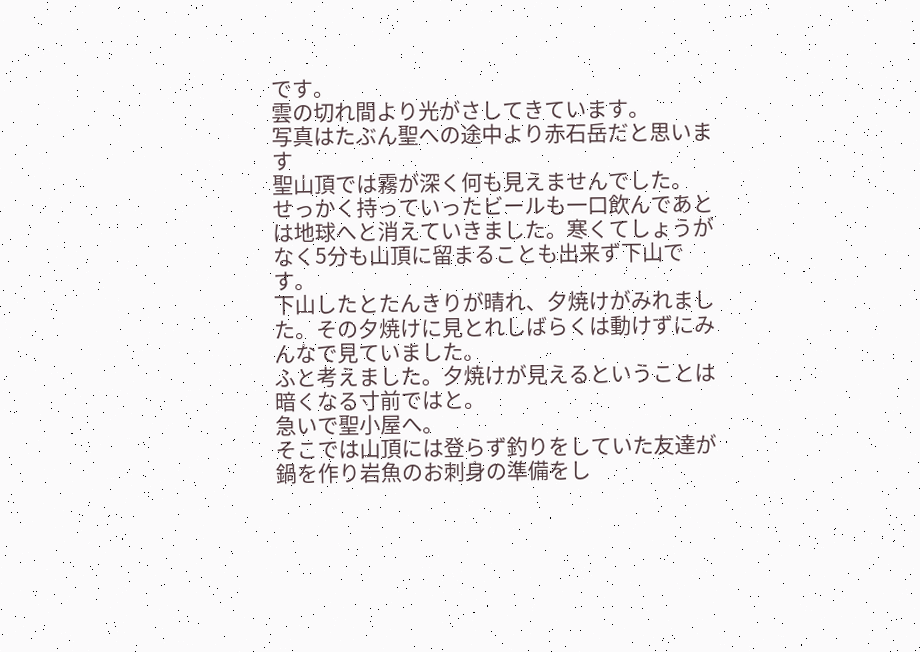です。
雲の切れ間より光がさしてきています。
写真はたぶん聖への途中より赤石岳だと思います
聖山頂では霧が深く何も見えませんでした。
せっかく持っていったビールも一口飲んであとは地球へと消えていきました。寒くてしょうがなく5分も山頂に留まることも出来ず下山です。
下山したとたんきりが晴れ、夕焼けがみれました。その夕焼けに見とれしばらくは動けずにみんなで見ていました。
ふと考えました。夕焼けが見えるということは暗くなる寸前ではと。
急いで聖小屋へ。
そこでは山頂には登らず釣りをしていた友達が鍋を作り岩魚のお刺身の準備をし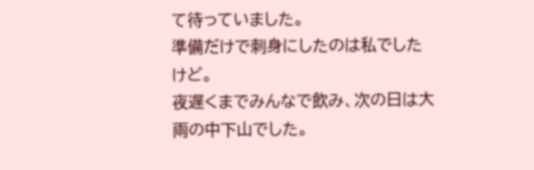て待っていました。
準備だけで刺身にしたのは私でしたけど。
夜遅くまでみんなで飲み、次の日は大雨の中下山でした。